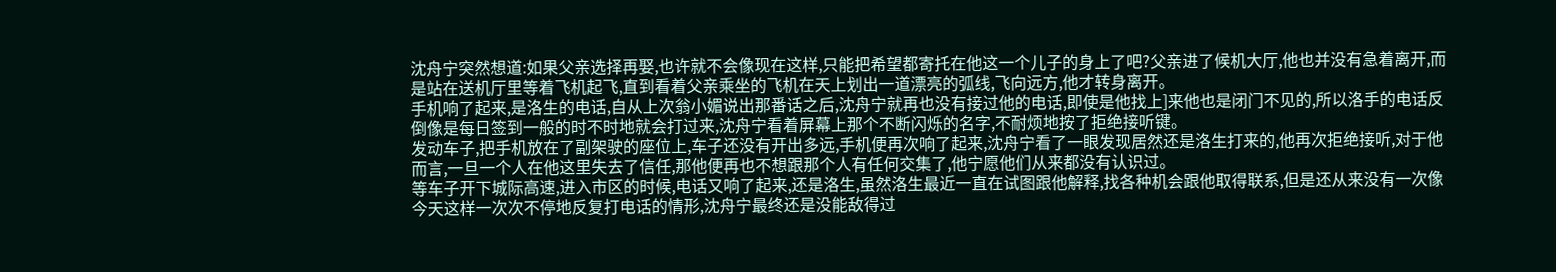沈舟宁突然想道:如果父亲选择再娶,也许就不会像现在这样,只能把希望都寄托在他这一个儿子的身上了吧?父亲进了候机大厅,他也并没有急着离开,而是站在送机厅里等着飞机起飞,直到看着父亲乘坐的飞机在天上划出一道漂亮的弧线,飞向远方,他才转身离开。
手机响了起来,是洛生的电话,自从上次翁小媚说出那番话之后,沈舟宁就再也没有接过他的电话,即使是他找上]来他也是闭门不见的,所以洛手的电话反倒像是每日签到一般的时不时地就会打过来,沈舟宁看着屏幕上那个不断闪烁的名字,不耐烦地按了拒绝接听键。
发动车子,把手机放在了副架驶的座位上,车子还没有开出多远,手机便再次响了起来,沈舟宁看了一眼发现居然还是洛生打来的,他再次拒绝接听,对于他而言,一旦一个人在他这里失去了信任,那他便再也不想跟那个人有任何交集了,他宁愿他们从来都没有认识过。
等车子开下城际高速,进入市区的时候,电话又响了起来,还是洛生,虽然洛生最近一直在试图跟他解释,找各种机会跟他取得联系,但是还从来没有一次像今天这样一次次不停地反复打电话的情形,沈舟宁最终还是没能敌得过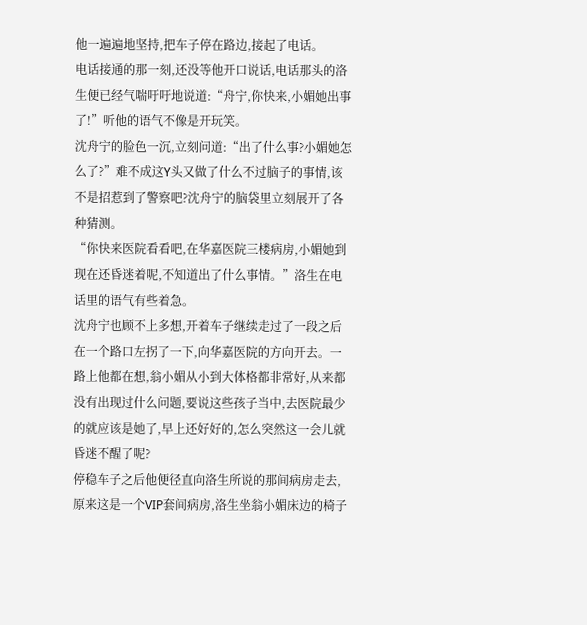他一遍遍地坚持,把车子停在路边,接起了电话。
电话接通的那一刻,还没等他开口说话,电话那头的洛生便已经气喘吁吁地说道:“舟宁,你快来,小媚她出事了!”听他的语气不像是开玩笑。
沈舟宁的脸色一沉,立刻问道:“出了什么事?小媚她怎么了?”难不成这Y头又做了什么不过脑子的事情,该不是招惹到了警察吧?沈舟宁的脑袋里立刻展开了各种猜测。
“你快来医院看看吧,在华嘉医院三楼病房,小媚她到现在还昏迷着呢,不知道出了什么事情。”洛生在电话里的语气有些着急。
沈舟宁也顾不上多想,开着车子继续走过了一段之后在一个路口左拐了一下,向华嘉医院的方向开去。一路上他都在想,翁小媚从小到大体格都非常好,从来都没有出现过什么问题,要说这些孩子当中,去医院最少的就应该是她了,早上还好好的,怎么突然这一会儿就昏迷不醒了呢?
停稳车子之后他便径直向洛生所说的那间病房走去,原来这是一个VIP套间病房,洛生坐翁小媚床边的椅子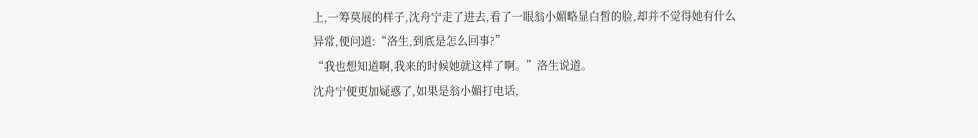上,一筹莫展的样子,沈舟宁走了进去,看了一眼翁小媚略显白皙的脸,却并不觉得她有什么异常,便问道:“洛生,到底是怎么回事?”
“我也想知道啊,我来的时候她就这样了啊。”洛生说道。
沈舟宁便更加疑惑了,如果是翁小媚打电话,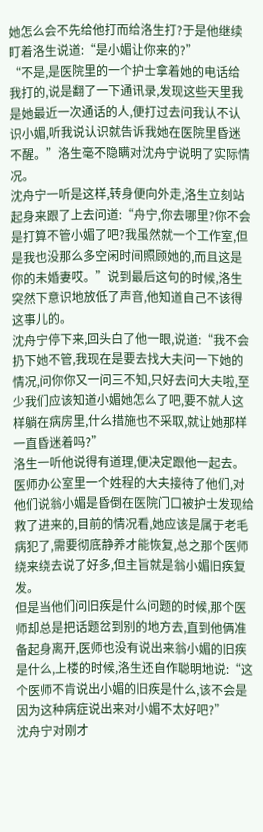她怎么会不先给他打而给洛生打?于是他继续盯着洛生说道:“是小媚让你来的?”
“不是,是医院里的一个护士拿着她的电话给我打的,说是翻了一下通讯录,发现这些天里我是她最近一次通话的人,便打过去问我认不认识小媚,听我说认识就告诉我她在医院里昏迷不醒。”洛生毫不隐瞒对沈舟宁说明了实际情况。
沈舟宁一听是这样,转身便向外走,洛生立刻站起身来跟了上去问道:“舟宁,你去哪里?你不会是打算不管小媚了吧?我虽然就一个工作室,但是我也没那么多空闲时间照顾她的,而且这是你的未婚妻哎。”说到最后这句的时候,洛生突然下意识地放低了声音,他知道自己不该得这事儿的。
沈舟宁停下来,回头白了他一眼,说道:“我不会扔下她不管,我现在是要去找大夫问一下她的情况,问你你又一问三不知,只好去问大夫啦,至少我们应该知道小媚她怎么了吧,要不就人这样躺在病房里,什么措施也不采取,就让她那样一直昏迷着吗?”
洛生一听他说得有道理,便决定跟他一起去。医师办公室里一个姓程的大夫接待了他们,对他们说翁小媚是昏倒在医院门口被护士发现给救了进来的,目前的情况看,她应该是属于老毛病犯了,需要彻底静养才能恢复,总之那个医师绕来绕去说了好多,但主旨就是翁小媚旧疾复发。
但是当他们问旧疾是什么问题的时候,那个医师却总是把话题岔到别的地方去,直到他俩准备起身离开,医师也没有说出来翁小媚的旧疾是什么,上楼的时候,洛生还自作聪明地说:“这个医师不肯说出小媚的旧疾是什么,该不会是因为这种病症说出来对小媚不太好吧?”
沈舟宁对刚才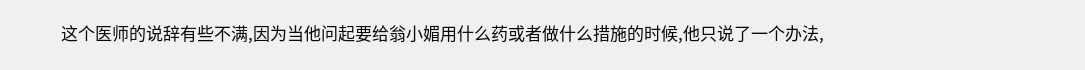这个医师的说辞有些不满,因为当他问起要给翁小媚用什么药或者做什么措施的时候,他只说了一个办法,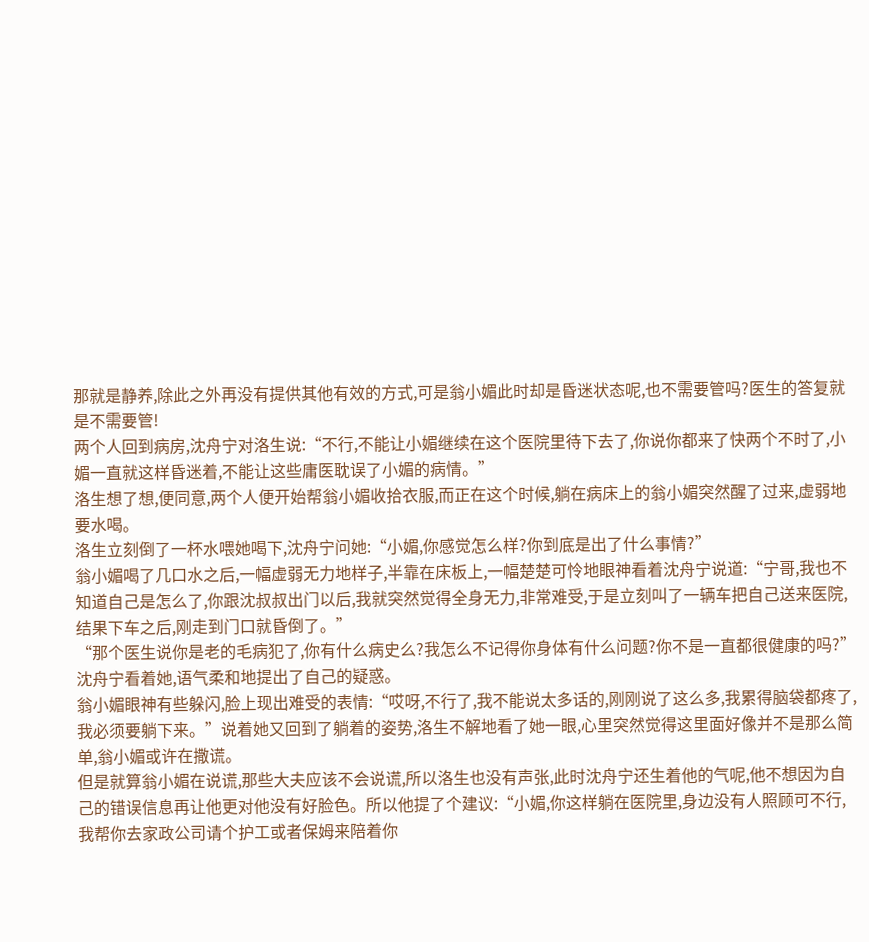那就是静养,除此之外再没有提供其他有效的方式,可是翁小媚此时却是昏迷状态呢,也不需要管吗?医生的答复就是不需要管!
两个人回到病房,沈舟宁对洛生说:“不行,不能让小媚继续在这个医院里待下去了,你说你都来了快两个不时了,小媚一直就这样昏迷着,不能让这些庸医耽误了小媚的病情。”
洛生想了想,便同意,两个人便开始帮翁小媚收拾衣服,而正在这个时候,躺在病床上的翁小媚突然醒了过来,虚弱地要水喝。
洛生立刻倒了一杯水喂她喝下,沈舟宁问她:“小媚,你感觉怎么样?你到底是出了什么事情?”
翁小媚喝了几口水之后,一幅虚弱无力地样子,半靠在床板上,一幅楚楚可怜地眼神看着沈舟宁说道:“宁哥,我也不知道自己是怎么了,你跟沈叔叔出门以后,我就突然觉得全身无力,非常难受,于是立刻叫了一辆车把自己送来医院,结果下车之后,刚走到门口就昏倒了。”
“那个医生说你是老的毛病犯了,你有什么病史么?我怎么不记得你身体有什么问题?你不是一直都很健康的吗?”沈舟宁看着她,语气柔和地提出了自己的疑惑。
翁小媚眼神有些躲闪,脸上现出难受的表情:“哎呀,不行了,我不能说太多话的,刚刚说了这么多,我累得脑袋都疼了,我必须要躺下来。”说着她又回到了躺着的姿势,洛生不解地看了她一眼,心里突然觉得这里面好像并不是那么简单,翁小媚或许在撒谎。
但是就算翁小媚在说谎,那些大夫应该不会说谎,所以洛生也没有声张,此时沈舟宁还生着他的气呢,他不想因为自己的错误信息再让他更对他没有好脸色。所以他提了个建议:“小媚,你这样躺在医院里,身边没有人照顾可不行,我帮你去家政公司请个护工或者保姆来陪着你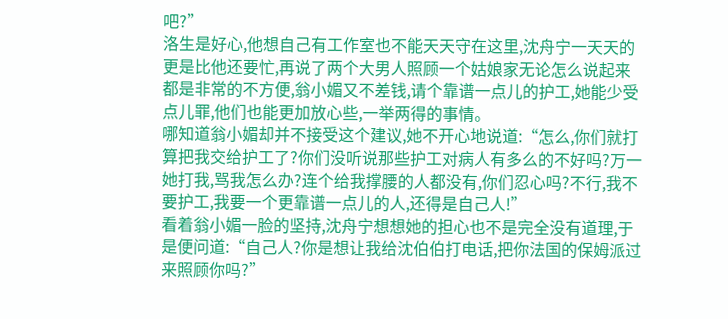吧?”
洛生是好心,他想自己有工作室也不能天天守在这里,沈舟宁一天天的更是比他还要忙,再说了两个大男人照顾一个姑娘家无论怎么说起来都是非常的不方便,翁小媚又不差钱,请个靠谱一点儿的护工,她能少受点儿罪,他们也能更加放心些,一举两得的事情。
哪知道翁小媚却并不接受这个建议,她不开心地说道:“怎么,你们就打算把我交给护工了?你们没听说那些护工对病人有多么的不好吗?万一她打我,骂我怎么办?连个给我撑腰的人都没有,你们忍心吗?不行,我不要护工,我要一个更靠谱一点儿的人,还得是自己人!”
看着翁小媚一脸的坚持,沈舟宁想想她的担心也不是完全没有道理,于是便问道:“自己人?你是想让我给沈伯伯打电话,把你法国的保姆派过来照顾你吗?”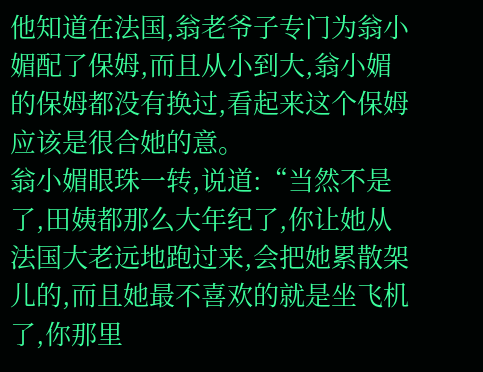他知道在法国,翁老爷子专门为翁小媚配了保姆,而且从小到大,翁小媚的保姆都没有换过,看起来这个保姆应该是很合她的意。
翁小媚眼珠一转,说道:“当然不是了,田姨都那么大年纪了,你让她从法国大老远地跑过来,会把她累散架儿的,而且她最不喜欢的就是坐飞机了,你那里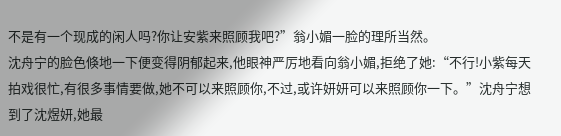不是有一个现成的闲人吗?你让安紫来照顾我吧?”翁小媚一脸的理所当然。
沈舟宁的脸色倏地一下便变得阴郁起来,他眼神严厉地看向翁小媚,拒绝了她:“不行!小紫每天拍戏很忙,有很多事情要做,她不可以来照顾你,不过,或许妍妍可以来照顾你一下。”沈舟宁想到了沈煜妍,她最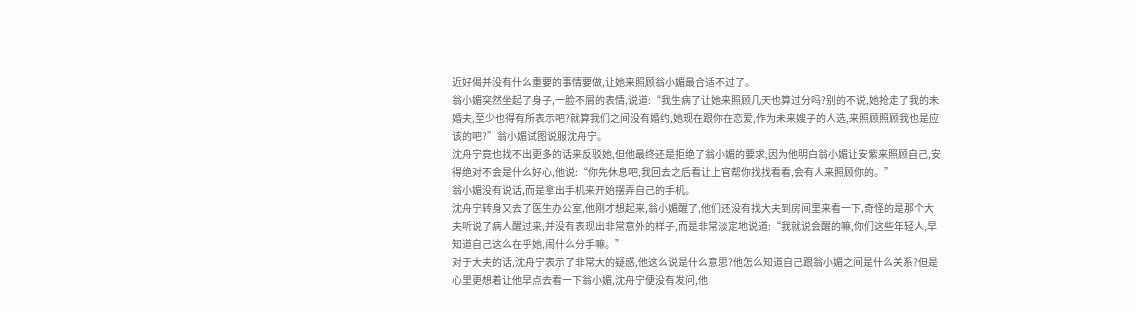近好偈并没有什么重要的事情要做,让她来照顾翁小媚最合适不过了。
翁小媚突然坐起了身子,一脸不屑的表情,说道:“我生病了让她来照顾几天也算过分吗?别的不说,她抢走了我的未婚夫,至少也得有所表示吧?就算我们之间没有婚约,她现在跟你在恋爱,作为未来嫂子的人选,来照顾照顾我也是应该的吧?”翁小媚试图说服沈舟宁。
沈舟宁竟也找不出更多的话来反驳她,但他最终还是拒绝了翁小媚的要求,因为他明白翁小媚让安紫来照顾自己,安得绝对不会是什么好心,他说:“你先休息吧,我回去之后看让上官帮你找找看看,会有人来照顾你的。”
翁小媚没有说话,而是拿出手机来开始摆弄自己的手机。
沈舟宁转身又去了医生办公室,他刚才想起来,翁小媚醒了,他们还没有找大夫到房间里来看一下,奇怪的是那个大夫听说了病人醒过来,并没有表现出非常意外的样子,而是非常淡定地说道:“我就说会醒的嘛,你们这些年轻人,早知道自己这么在乎她,闹什么分手嘛。”
对于大夫的话,沈舟宁表示了非常大的疑惑,他这么说是什么意思?他怎么知道自己跟翁小媚之间是什么关系?但是心里更想着让他早点去看一下翁小媚,沈舟宁便没有发问,他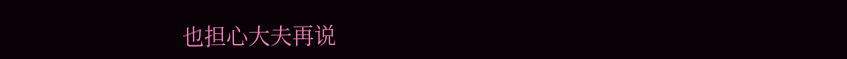也担心大夫再说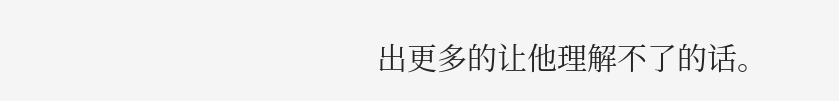出更多的让他理解不了的话。